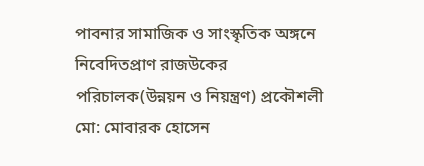পাবনার সামাজিক ও সাংস্কৃতিক অঙ্গনে নিবেদিতপ্রাণ রাজউকের পরিচালক(উন্নয়ন ও নিয়ন্ত্রণ) প্রকৌশলী মো: মোবারক হোসেন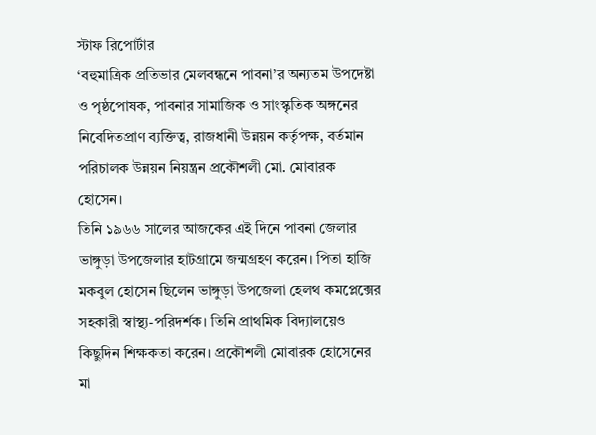স্টাফ রিপোর্টার
‘বহুমাত্রিক প্রতিভার মেলবন্ধনে পাবনা’র অন্যতম উপদেষ্টা ও পৃষ্ঠপোষক, পাবনার সামাজিক ও সাংস্কৃতিক অঙ্গনের নিবেদিতপ্রাণ ব্যক্তিত্ব, রাজধানী উন্নয়ন কর্তৃপক্ষ, বর্তমান পরিচালক উন্নয়ন নিয়ন্ত্রন প্রকৌশলী মো. মোবারক হোসেন।
তিনি ১৯৬৬ সালের আজকের এই দিনে পাবনা জেলার ভাঙ্গুড়া উপজেলার হাটগ্রামে জন্মগ্রহণ করেন। পিতা হাজি মকবুল হোসেন ছিলেন ভাঙ্গুড়া উপজেলা হেলথ কমপ্লেক্সের সহকারী স্বাস্থ্য-পরিদর্শক। তিনি প্রাথমিক বিদ্যালয়েও কিছুদিন শিক্ষকতা করেন। প্রকৌশলী মোবারক হোসেনের মা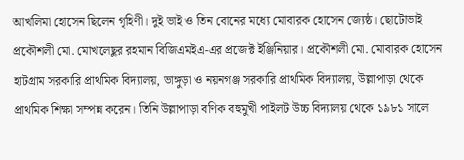আখলিমা হোসেন ছিলেন গৃহিণী। দুই ভাই ও তিন বোনের মধ্যে মোবারক হোসেন জ্যেষ্ঠ। ছোটোভাই প্রকৌশলী মো. মোখলেছুর রহমান বিজিএমইএ-এর প্রজেক্ট ইঞ্জিনিয়ার। প্রকৌশলী মো. মোবারক হোসেন হাটগ্রাম সরকারি প্রাথমিক বিদ্যালয়, ভাঙ্গুড়া ও নয়নগঞ্জ সরকারি প্রাথমিক বিদ্যালয়, উল্লাপাড়া থেকে প্রাথমিক শিক্ষা সম্পন্ন করেন। তিনি উল্লাপাড়া বণিক বহুমুখী পাইলট উচ্চ বিদ্যালয় থেকে ১৯৮১ সালে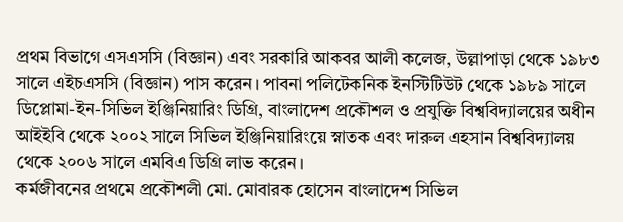প্রথম বিভাগে এসএসসি (বিজ্ঞান) এবং সরকারি আকবর আলী কলেজ, উল্লাপাড়া থেকে ১৯৮৩ সালে এইচএসসি (বিজ্ঞান) পাস করেন। পাবনা পলিটেকনিক ইনস্টিটিউট থেকে ১৯৮৯ সালে ডিপ্লোমা-ইন-সিভিল ইঞ্জিনিয়ারিং ডিগ্রি, বাংলাদেশ প্রকৌশল ও প্রযুক্তি বিশ্ববিদ্যালয়ের অধীন আইইবি থেকে ২০০২ সালে সিভিল ইঞ্জিনিয়ারিংয়ে স্নাতক এবং দারুল এহসান বিশ্ববিদ্যালয় থেকে ২০০৬ সালে এমবিএ ডিগ্রি লাভ করেন।
কর্মজীবনের প্রথমে প্রকৌশলী মো. মোবারক হোসেন বাংলাদেশ সিভিল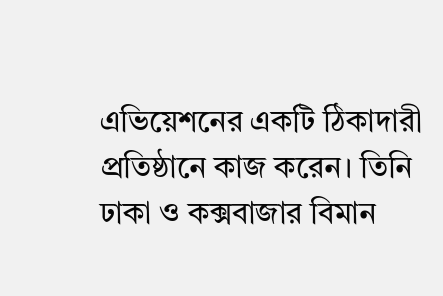এভিয়েশনের একটি ঠিকাদারী প্রতিষ্ঠানে কাজ করেন। তিনি ঢাকা ও কক্সবাজার বিমান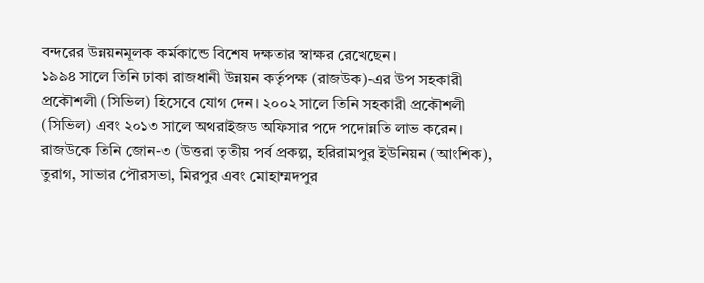বন্দরের উন্নয়নমূলক কর্মকান্ডে বিশেষ দক্ষতার স্বাক্ষর রেখেছেন।
১৯৯৪ সালে তিনি ঢাকা রাজধানী উন্নয়ন কর্তৃপক্ষ (রাজউক)-এর উপ সহকারী প্রকৌশলী (সিভিল) হিসেবে যোগ দেন। ২০০২ সালে তিনি সহকারী প্রকৌশলী (সিভিল) এবং ২০১৩ সালে অথরাইজড অফিসার পদে পদোন্নতি লাভ করেন। রাজউকে তিনি জোন-৩ (উত্তরা তৃতীয় পর্ব প্রকল্প, হরিরামপুর ইউনিয়ন (আংশিক), তুরাগ, সাভার পৌরসভা, মিরপুর এবং মোহাম্মদপুর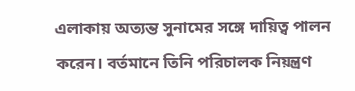এলাকায় অত্যন্ত সুনামের সঙ্গে দায়িত্ব পালন করেন। বর্তমানে তিনি পরিচালক নিয়ন্ত্রণ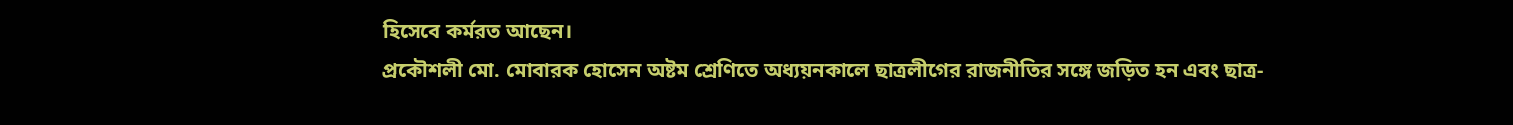হিসেবে কর্মরত আছেন।
প্রকৌশলী মো. মোবারক হোসেন অষ্টম শ্রেণিতে অধ্যয়নকালে ছাত্রলীগের রাজনীতির সঙ্গে জড়িত হন এবং ছাত্র-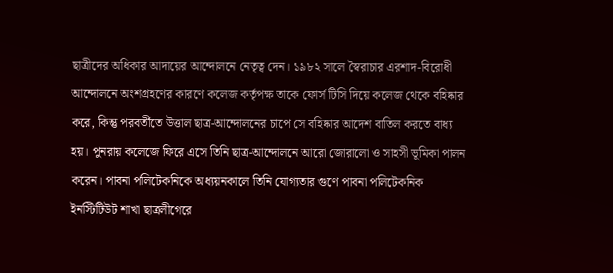ছাত্রীদের অধিকার আদায়ের আন্দোলনে নেতৃত্ব দেন। ১৯৮২ সালে স্বৈরাচার এরশাদ-বিরোধী আন্দোলনে অংশগ্রহণের কারণে কলেজ কর্তৃপক্ষ তাকে ফোর্স টিসি দিয়ে কলেজ থেকে বহিষ্কার করে, কিন্তু পরবর্তীতে উত্তাল ছাত্র-আন্দোলনের চাপে সে বহিষ্কার আদেশ বাতিল করতে বাধ্য হয়। পুনরায় কলেজে ফিরে এসে তিনি ছাত্র-আন্দোলনে আরো জোরালো ও সাহসী ভূমিকা পালন করেন। পাবনা পলিটেকনিকে অধ্যয়নকালে তিনি যোগ্যতার গুণে পাবনা পলিটেকনিক ইনস্টিটিউট শাখা ছাত্রলীগেরে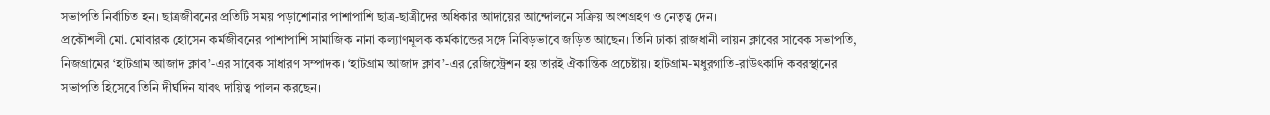সভাপতি নির্বাচিত হন। ছাত্রজীবনের প্রতিটি সময় পড়াশোনার পাশাপাশি ছাত্র-ছাত্রীদের অধিকার আদায়ের আন্দোলনে সক্রিয় অংশগ্রহণ ও নেতৃত্ব দেন।
প্রকৌশলী মো. মোবারক হোসেন কর্মজীবনের পাশাপাশি সামাজিক নানা কল্যাণমূলক কর্মকান্ডের সঙ্গে নিবিড়ভাবে জড়িত আছেন। তিনি ঢাকা রাজধানী লায়ন ক্লাবের সাবেক সভাপতি, নিজগ্রামের ‘হাটগ্রাম আজাদ ক্লাব’-এর সাবেক সাধারণ সম্পাদক। ‘হাটগ্রাম আজাদ ক্লাব’-এর রেজিস্ট্রেশন হয় তারই ঐকান্তিক প্রচেষ্টায়। হাটগ্রাম-মধুরগাতি-রাউৎকাদি কবরস্থানের সভাপতি হিসেবে তিনি দীর্ঘদিন যাবৎ দায়িত্ব পালন করছেন।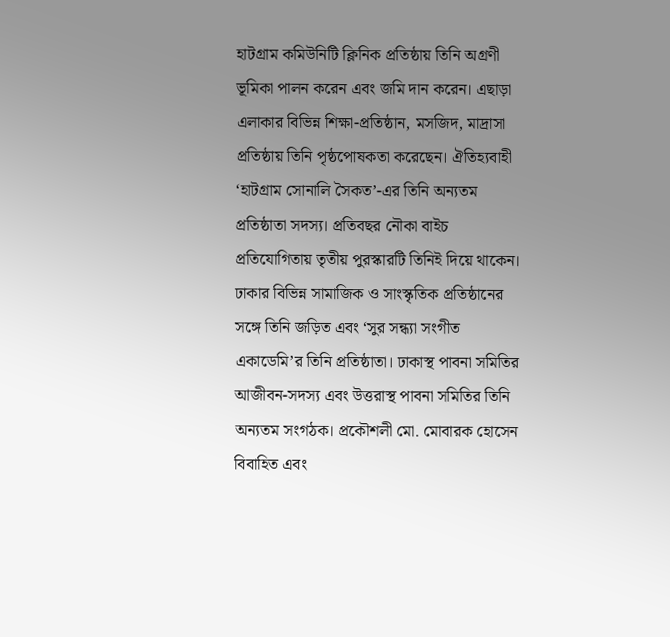হাটগ্রাম কমিউনিটি ক্লিনিক প্রতিষ্ঠায় তিনি অগ্রণী ভূমিকা পালন করেন এবং জমি দান করেন। এছাড়া এলাকার বিভিন্ন শিক্ষা-প্রতিষ্ঠান, মসজিদ, মাদ্রাসা প্রতিষ্ঠায় তিনি পৃষ্ঠপোষকতা করেছেন। ঐতিহ্যবাহী ‘হাটগ্রাম সোনালি সৈকত’-এর তিনি অন্যতম প্রতিষ্ঠাতা সদস্য। প্রতিবছর নৌকা বাইচ প্রতিযোগিতায় তৃতীয় পুরস্কারটি তিনিই দিয়ে থাকেন। ঢাকার বিভিন্ন সামাজিক ও সাংস্কৃতিক প্রতিষ্ঠানের সঙ্গে তিনি জড়িত এবং ‘সুর সন্ধ্যা সংগীত একাডেমি’র তিনি প্রতিষ্ঠাতা। ঢাকাস্থ পাবনা সমিতির আজীবন-সদস্য এবং উত্তরাস্থ পাবনা সমিতির তিনি অন্যতম সংগঠক। প্রকৌশলী মো. মোবারক হোসেন বিবাহিত এবং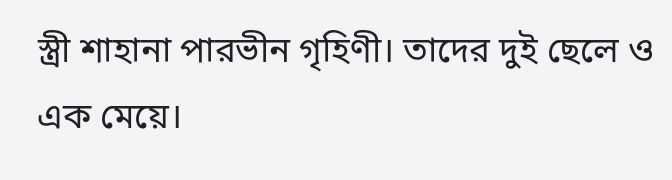স্ত্রী শাহানা পারভীন গৃহিণী। তাদের দুই ছেলে ও এক মেয়ে।